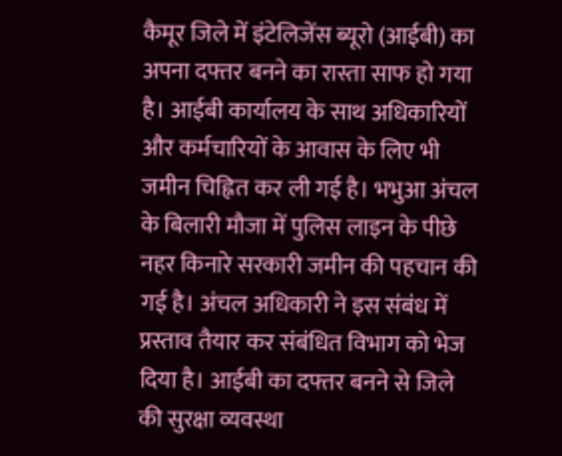कैमूर जिले में इंटेलिजेंस ब्यूरो (आईबी) का अपना दफ्तर बनने का रास्ता साफ हो गया है। आईबी कार्यालय के साथ अधिकारियों और कर्मचारियों के आवास के लिए भी जमीन चिह्नित कर ली गई है। भभुआ अंचल के बिलारी मौजा में पुलिस लाइन के पीछे नहर किनारे सरकारी जमीन की पहचान की गई है। अंचल अधिकारी ने इस संबंध में प्रस्ताव तैयार कर संबंधित विभाग को भेज दिया है। आईबी का दफ्तर बनने से जिले की सुरक्षा व्यवस्था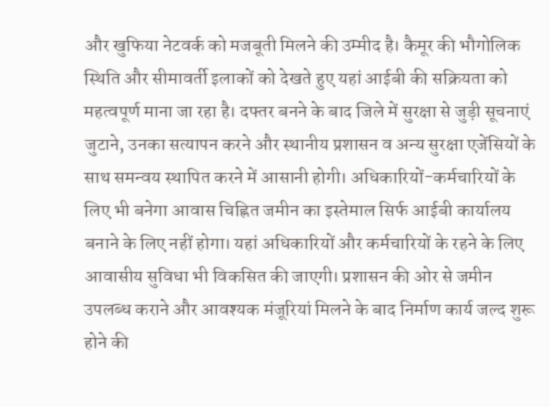और खुफिया नेटवर्क को मजबूती मिलने की उम्मीद है। कैमूर की भौगोलिक स्थिति और सीमावर्ती इलाकों को देखते हुए यहां आईबी की सक्रियता को महत्वपूर्ण माना जा रहा है। दफ्तर बनने के बाद जिले में सुरक्षा से जुड़ी सूचनाएं जुटाने, उनका सत्यापन करने और स्थानीय प्रशासन व अन्य सुरक्षा एजेंसियों के साथ समन्वय स्थापित करने में आसानी होगी। अधिकारियों-कर्मचारियों के लिए भी बनेगा आवास चिह्नित जमीन का इस्तेमाल सिर्फ आईबी कार्यालय बनाने के लिए नहीं होगा। यहां अधिकारियों और कर्मचारियों के रहने के लिए आवासीय सुविधा भी विकसित की जाएगी। प्रशासन की ओर से जमीन उपलब्ध कराने और आवश्यक मंजूरियां मिलने के बाद निर्माण कार्य जल्द शुरू होने की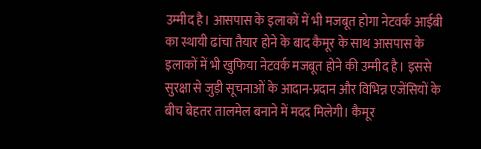उम्मीद है। आसपास के इलाकों में भी मजबूत होगा नेटवर्क आईबी का स्थायी ढांचा तैयार होने के बाद कैमूर के साथ आसपास के इलाकों में भी खुफिया नेटवर्क मजबूत होने की उम्मीद है। इससे सुरक्षा से जुड़ी सूचनाओं के आदान-प्रदान और विभिन्न एजेंसियों के बीच बेहतर तालमेल बनाने में मदद मिलेगी। कैमूर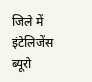जिले में इंटेलिजेंस ब्यूरो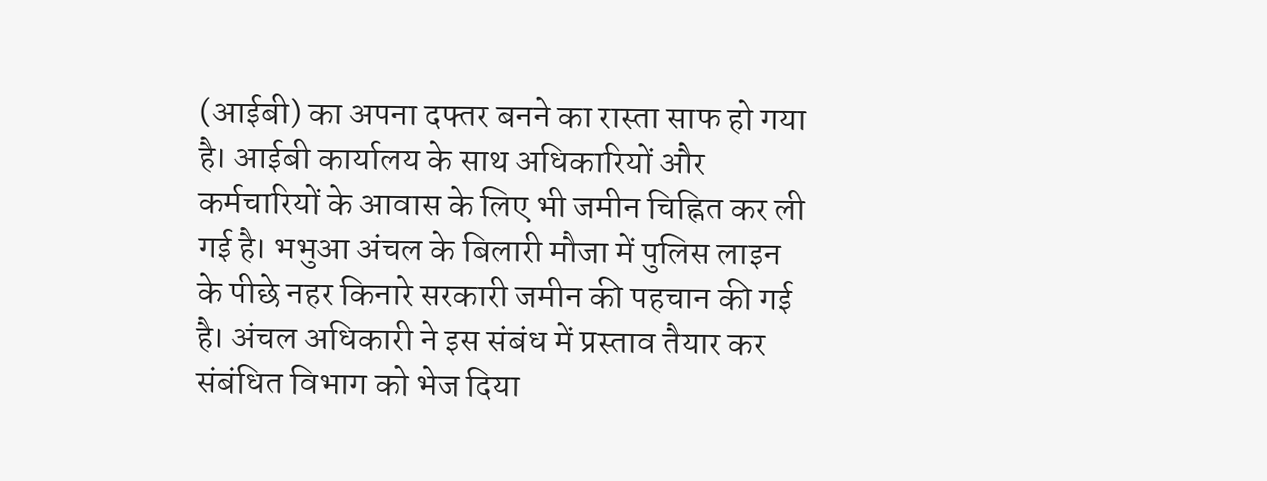(आईबी) का अपना दफ्तर बनने का रास्ता साफ हो गया है। आईबी कार्यालय के साथ अधिकारियों और कर्मचारियों के आवास के लिए भी जमीन चिह्नित कर ली गई है। भभुआ अंचल के बिलारी मौजा में पुलिस लाइन के पीछे नहर किनारे सरकारी जमीन की पहचान की गई है। अंचल अधिकारी ने इस संबंध में प्रस्ताव तैयार कर संबंधित विभाग को भेज दिया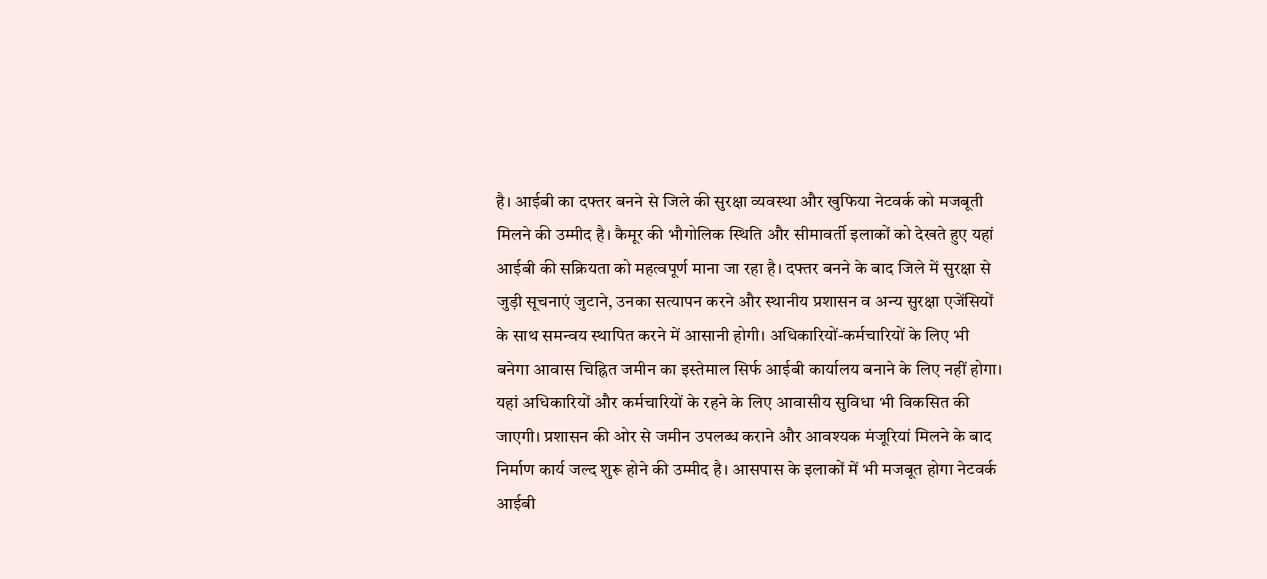है। आईबी का दफ्तर बनने से जिले की सुरक्षा व्यवस्था और खुफिया नेटवर्क को मजबूती मिलने की उम्मीद है। कैमूर की भौगोलिक स्थिति और सीमावर्ती इलाकों को देखते हुए यहां आईबी की सक्रियता को महत्वपूर्ण माना जा रहा है। दफ्तर बनने के बाद जिले में सुरक्षा से जुड़ी सूचनाएं जुटाने, उनका सत्यापन करने और स्थानीय प्रशासन व अन्य सुरक्षा एजेंसियों के साथ समन्वय स्थापित करने में आसानी होगी। अधिकारियों-कर्मचारियों के लिए भी बनेगा आवास चिह्नित जमीन का इस्तेमाल सिर्फ आईबी कार्यालय बनाने के लिए नहीं होगा। यहां अधिकारियों और कर्मचारियों के रहने के लिए आवासीय सुविधा भी विकसित की जाएगी। प्रशासन की ओर से जमीन उपलब्ध कराने और आवश्यक मंजूरियां मिलने के बाद निर्माण कार्य जल्द शुरू होने की उम्मीद है। आसपास के इलाकों में भी मजबूत होगा नेटवर्क आईबी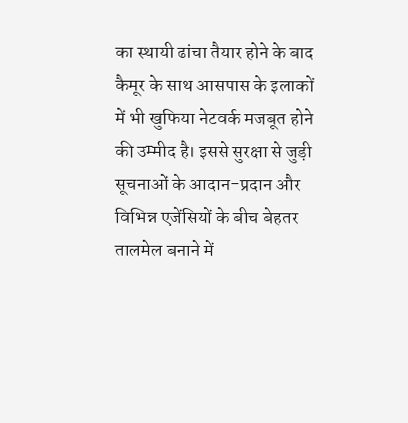का स्थायी ढांचा तैयार होने के बाद कैमूर के साथ आसपास के इलाकों में भी खुफिया नेटवर्क मजबूत होने की उम्मीद है। इससे सुरक्षा से जुड़ी सूचनाओं के आदान-प्रदान और विभिन्न एजेंसियों के बीच बेहतर तालमेल बनाने में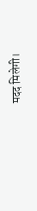मदद मिलेगी।